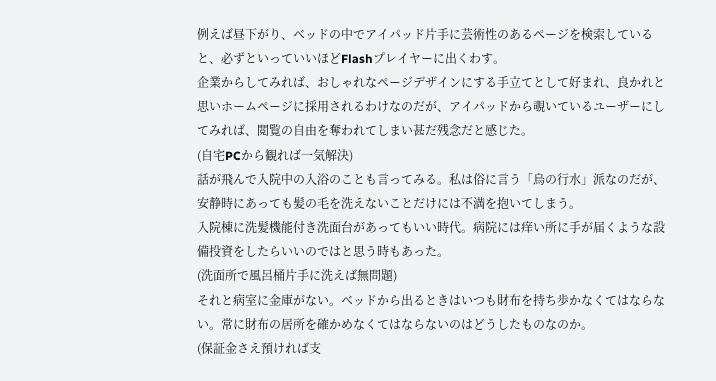例えば昼下がり、ベッドの中でアイパッド片手に芸術性のあるページを検索していると、必ずといっていいほどFlashプレイヤーに出くわす。
企業からしてみれば、おしゃれなページデザインにする手立てとして好まれ、良かれと思いホームページに採用されるわけなのだが、アイパッドから覗いているユーザーにしてみれば、閲覧の自由を奪われてしまい甚だ残念だと感じた。
(自宅PCから観れば一気解決)
話が飛んで入院中の入浴のことも言ってみる。私は俗に言う「烏の行水」派なのだが、安静時にあっても髪の毛を洗えないことだけには不満を抱いてしまう。
入院棟に洗髪機能付き洗面台があってもいい時代。病院には痒い所に手が届くような設備投資をしたらいいのではと思う時もあった。
(洗面所で風呂桶片手に洗えば無問題)
それと病室に金庫がない。ベッドから出るときはいつも財布を持ち歩かなくてはならない。常に財布の居所を確かめなくてはならないのはどうしたものなのか。
(保証金さえ預ければ支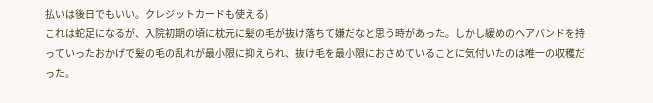払いは後日でもいい。クレジットカードも使える)
これは蛇足になるが、入院初期の頃に枕元に髪の毛が抜け落ちて嫌だなと思う時があった。しかし緩めのヘアバンドを持っていったおかげで髪の毛の乱れが最小限に抑えられ、抜け毛を最小限におさめていることに気付いたのは唯一の収穫だった。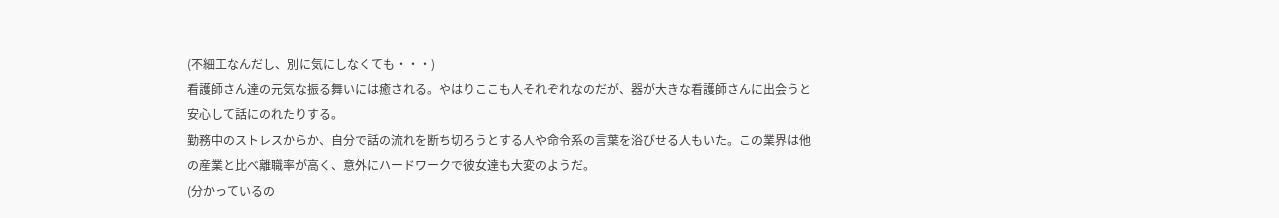(不細工なんだし、別に気にしなくても・・・)
看護師さん達の元気な振る舞いには癒される。やはりここも人それぞれなのだが、器が大きな看護師さんに出会うと安心して話にのれたりする。
勤務中のストレスからか、自分で話の流れを断ち切ろうとする人や命令系の言葉を浴びせる人もいた。この業界は他の産業と比べ離職率が高く、意外にハードワークで彼女達も大変のようだ。
(分かっているの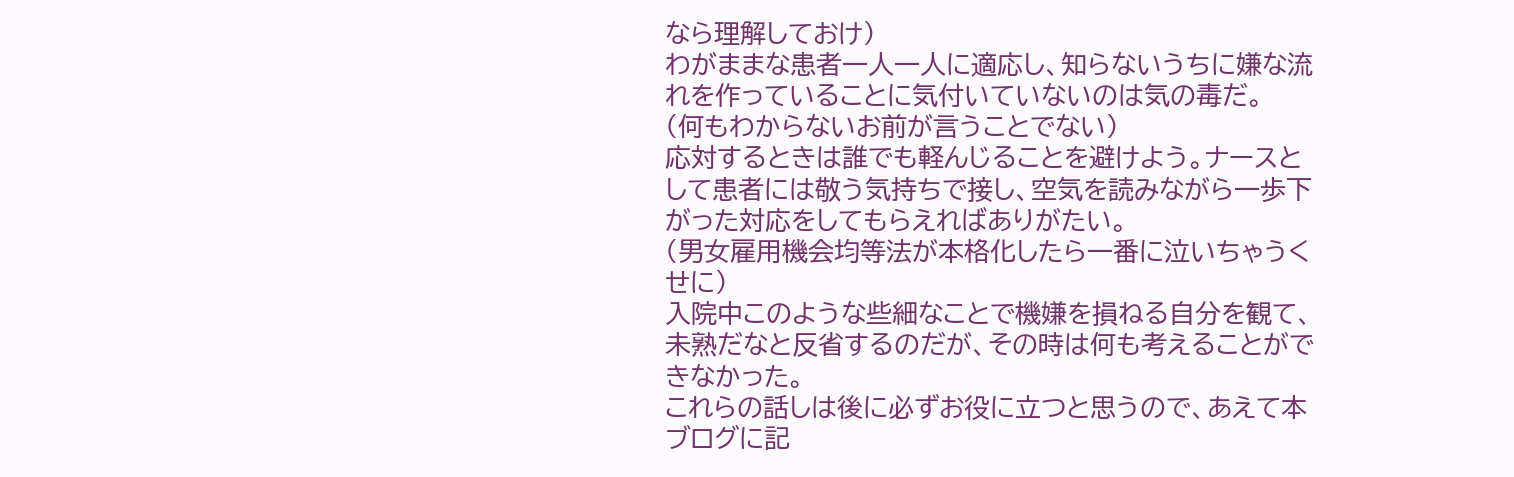なら理解しておけ)
わがままな患者一人一人に適応し、知らないうちに嫌な流れを作っていることに気付いていないのは気の毒だ。
(何もわからないお前が言うことでない)
応対するときは誰でも軽んじることを避けよう。ナースとして患者には敬う気持ちで接し、空気を読みながら一歩下がった対応をしてもらえればありがたい。
(男女雇用機会均等法が本格化したら一番に泣いちゃうくせに)
入院中このような些細なことで機嫌を損ねる自分を観て、未熟だなと反省するのだが、その時は何も考えることができなかった。
これらの話しは後に必ずお役に立つと思うので、あえて本ブログに記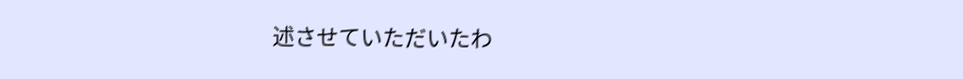述させていただいたわ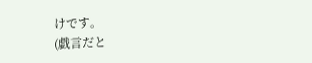けです。
(戯言だと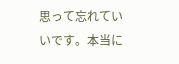思って忘れていいです。本当に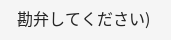勘弁してください)